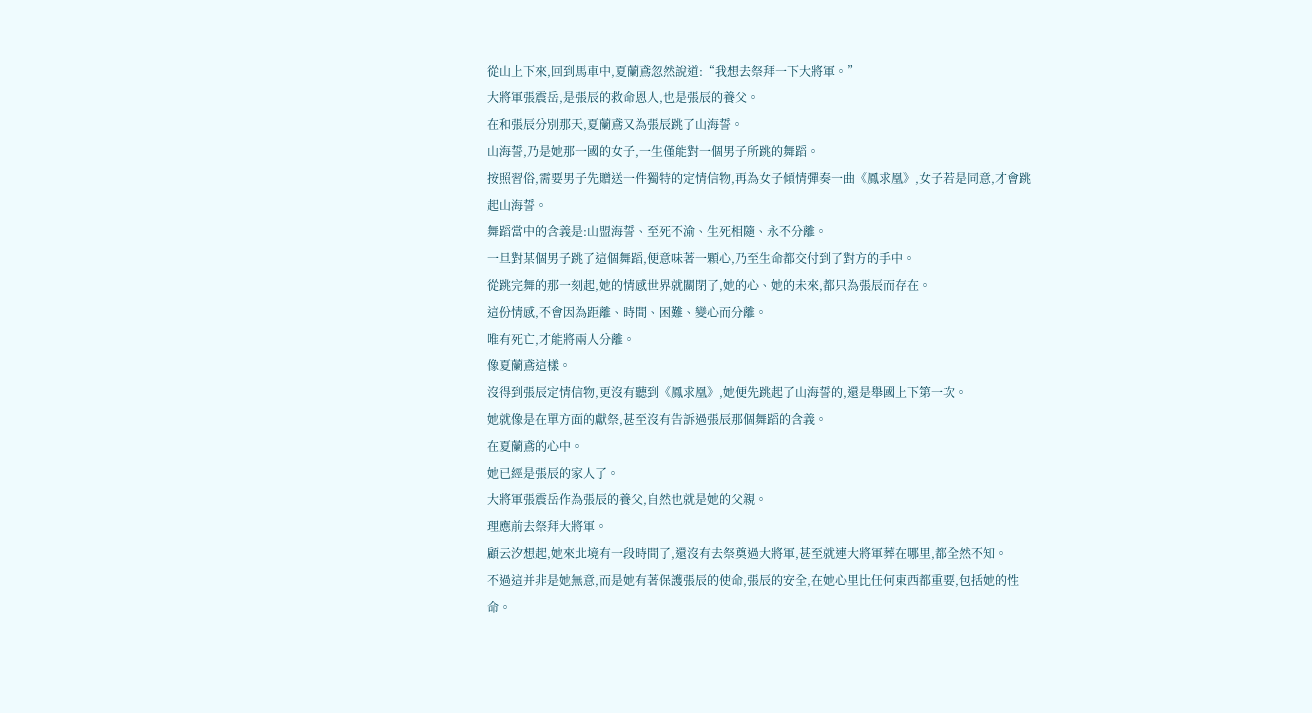從山上下來,回到馬車中,夏蘭鳶忽然說道:“我想去祭拜一下大將軍。”
大將軍張震岳,是張辰的救命恩人,也是張辰的養父。
在和張辰分別那天,夏蘭鳶又為張辰跳了山海誓。
山海誓,乃是她那一國的女子,一生僅能對一個男子所跳的舞蹈。
按照習俗,需要男子先贈送一件獨特的定情信物,再為女子傾情彈奏一曲《鳳求凰》,女子若是同意,才會跳起山海誓。
舞蹈當中的含義是:山盟海誓、至死不渝、生死相隨、永不分離。
一旦對某個男子跳了這個舞蹈,便意味著一顆心,乃至生命都交付到了對方的手中。
從跳完舞的那一刻起,她的情感世界就關閉了,她的心、她的未來,都只為張辰而存在。
這份情感,不會因為距離、時間、困難、變心而分離。
唯有死亡,才能將兩人分離。
像夏蘭鳶這樣。
沒得到張辰定情信物,更沒有聽到《鳳求凰》,她便先跳起了山海誓的,還是舉國上下第一次。
她就像是在單方面的獻祭,甚至沒有告訴過張辰那個舞蹈的含義。
在夏蘭鳶的心中。
她已經是張辰的家人了。
大將軍張震岳作為張辰的養父,自然也就是她的父親。
理應前去祭拜大將軍。
顧云汐想起,她來北境有一段時間了,還沒有去祭奠過大將軍,甚至就連大將軍葬在哪里,都全然不知。
不過這并非是她無意,而是她有著保護張辰的使命,張辰的安全,在她心里比任何東西都重要,包括她的性命。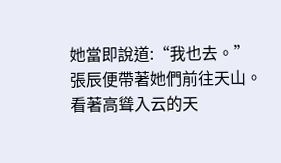她當即說道:“我也去。”
張辰便帶著她們前往天山。
看著高聳入云的天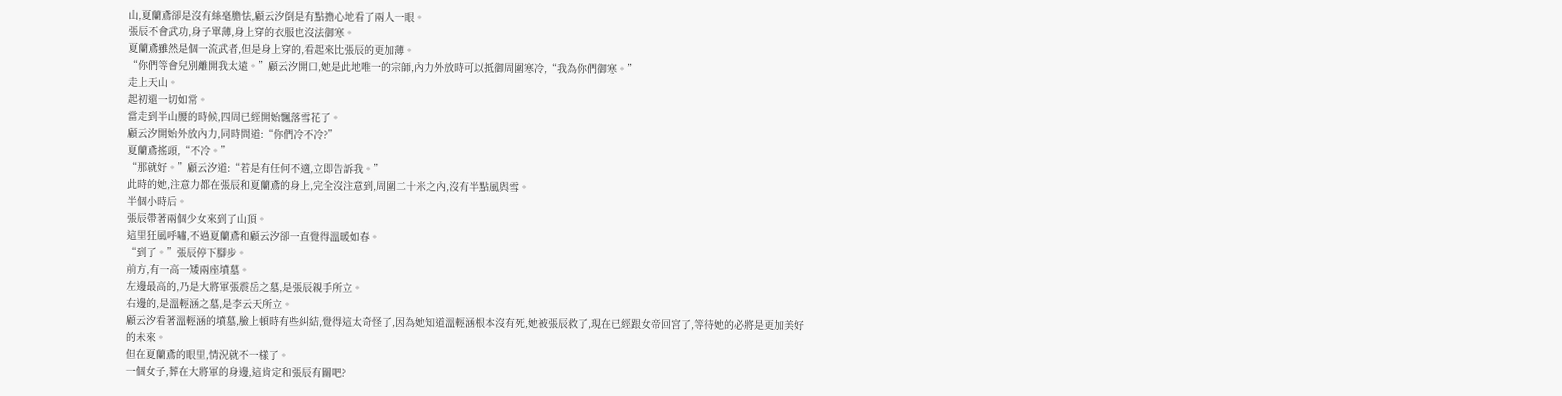山,夏蘭鳶卻是沒有絲毫膽怯,顧云汐倒是有點擔心地看了兩人一眼。
張辰不會武功,身子單薄,身上穿的衣服也沒法御寒。
夏蘭鳶雖然是個一流武者,但是身上穿的,看起來比張辰的更加薄。
“你們等會兒別離開我太遠。”顧云汐開口,她是此地唯一的宗師,內力外放時可以抵御周圍寒冷,“我為你們御寒。”
走上天山。
起初還一切如常。
當走到半山腰的時候,四周已經開始飄落雪花了。
顧云汐開始外放內力,同時問道:“你們冷不冷?”
夏蘭鳶搖頭,“不冷。”
“那就好。”顧云汐道:“若是有任何不適,立即告訴我。”
此時的她,注意力都在張辰和夏蘭鳶的身上,完全沒注意到,周圍二十米之內,沒有半點風與雪。
半個小時后。
張辰帶著兩個少女來到了山頂。
這里狂風呼嘯,不過夏蘭鳶和顧云汐卻一直覺得溫暖如春。
“到了。”張辰停下腳步。
前方,有一高一矮兩座墳墓。
左邊最高的,乃是大將軍張震岳之墓,是張辰親手所立。
右邊的,是溫輕涵之墓,是李云天所立。
顧云汐看著溫輕涵的墳墓,臉上頓時有些糾結,覺得這太奇怪了,因為她知道溫輕涵根本沒有死,她被張辰救了,現在已經跟女帝回宮了,等待她的必將是更加美好的未來。
但在夏蘭鳶的眼里,情況就不一樣了。
一個女子,葬在大將軍的身邊,這肯定和張辰有關吧?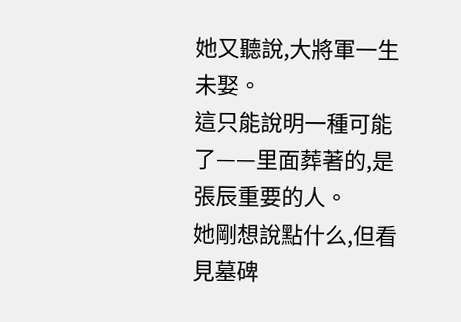她又聽說,大將軍一生未娶。
這只能說明一種可能了——里面葬著的,是張辰重要的人。
她剛想說點什么,但看見墓碑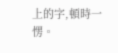上的字,頓時一愣。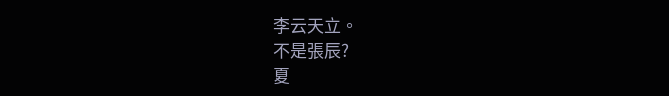李云天立。
不是張辰?
夏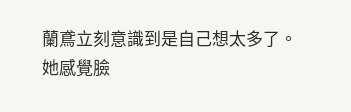蘭鳶立刻意識到是自己想太多了。
她感覺臉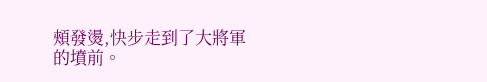頰發燙,快步走到了大將軍的墳前。